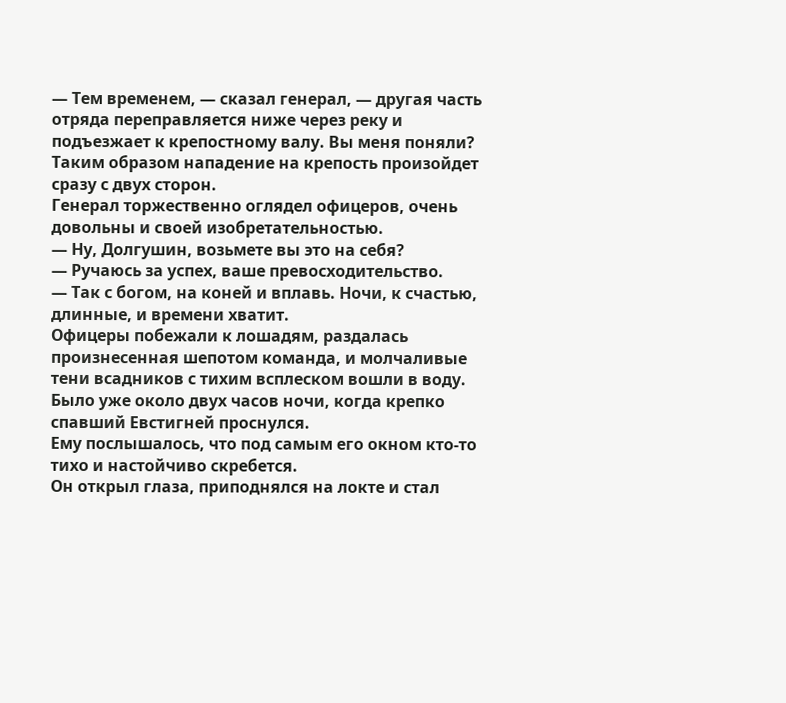— Тем временем, — сказал генерал, — другая часть отряда переправляется ниже через реку и подъезжает к крепостному валу. Вы меня поняли? Таким образом нападение на крепость произойдет сразу с двух сторон.
Генерал торжественно оглядел офицеров, очень довольны и своей изобретательностью.
— Ну, Долгушин, возьмете вы это на себя?
— Ручаюсь за успех, ваше превосходительство.
— Так с богом, на коней и вплавь. Ночи, к счастью, длинные, и времени хватит.
Офицеры побежали к лошадям, раздалась произнесенная шепотом команда, и молчаливые тени всадников с тихим всплеском вошли в воду.
Было уже около двух часов ночи, когда крепко спавший Евстигней проснулся.
Ему послышалось, что под самым его окном кто-то тихо и настойчиво скребется.
Он открыл глаза, приподнялся на локте и стал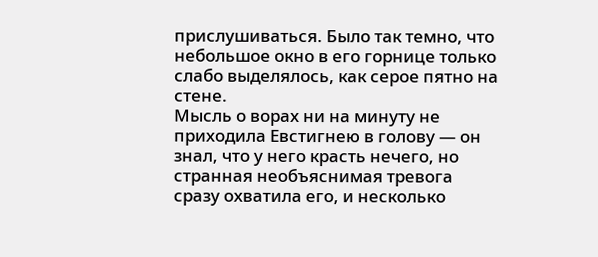прислушиваться. Было так темно, что небольшое окно в его горнице только слабо выделялось, как серое пятно на стене.
Мысль о ворах ни на минуту не приходила Евстигнею в голову — он знал, что у него красть нечего, но странная необъяснимая тревога сразу охватила его, и несколько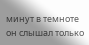минут в темноте он слышал только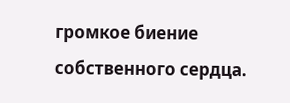громкое биение собственного сердца.